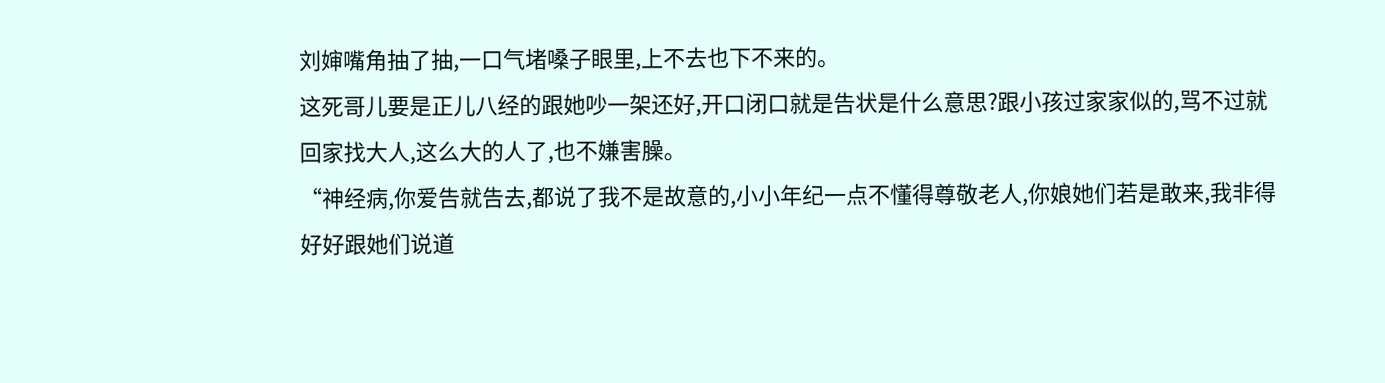刘婶嘴角抽了抽,一口气堵嗓子眼里,上不去也下不来的。
这死哥儿要是正儿八经的跟她吵一架还好,开口闭口就是告状是什么意思?跟小孩过家家似的,骂不过就回家找大人,这么大的人了,也不嫌害臊。
“神经病,你爱告就告去,都说了我不是故意的,小小年纪一点不懂得尊敬老人,你娘她们若是敢来,我非得好好跟她们说道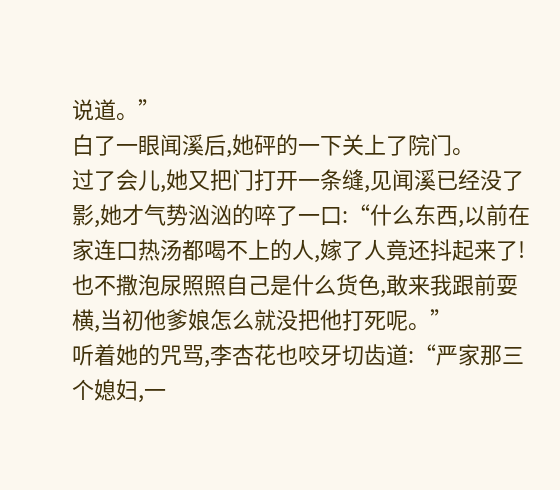说道。”
白了一眼闻溪后,她砰的一下关上了院门。
过了会儿,她又把门打开一条缝,见闻溪已经没了影,她才气势汹汹的啐了一口:“什么东西,以前在家连口热汤都喝不上的人,嫁了人竟还抖起来了!也不撒泡尿照照自己是什么货色,敢来我跟前耍横,当初他爹娘怎么就没把他打死呢。”
听着她的咒骂,李杏花也咬牙切齿道:“严家那三个媳妇,一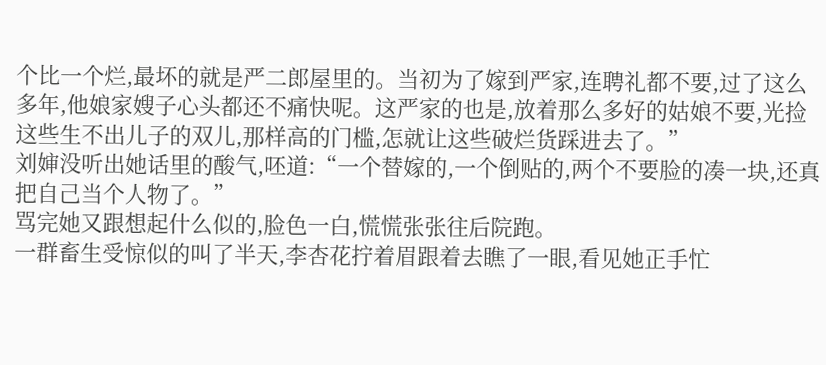个比一个烂,最坏的就是严二郎屋里的。当初为了嫁到严家,连聘礼都不要,过了这么多年,他娘家嫂子心头都还不痛快呢。这严家的也是,放着那么多好的姑娘不要,光捡这些生不出儿子的双儿,那样高的门槛,怎就让这些破烂货踩进去了。”
刘婶没听出她话里的酸气,呸道:“一个替嫁的,一个倒贴的,两个不要脸的凑一块,还真把自己当个人物了。”
骂完她又跟想起什么似的,脸色一白,慌慌张张往后院跑。
一群畜生受惊似的叫了半天,李杏花拧着眉跟着去瞧了一眼,看见她正手忙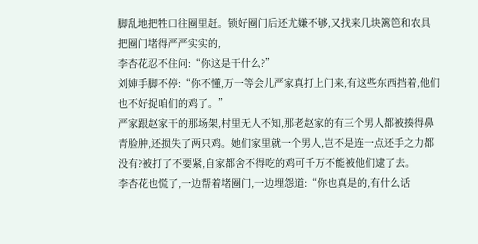脚乱地把牲口往圈里赶。锁好圈门后还尤嫌不够,又找来几块篱笆和农具把圈门堵得严严实实的,
李杏花忍不住问:“你这是干什么?”
刘婶手脚不停:“你不懂,万一等会儿严家真打上门来,有这些东西挡着,他们也不好捉咱们的鸡了。”
严家跟赵家干的那场架,村里无人不知,那老赵家的有三个男人都被揍得鼻青脸肿,还损失了两只鸡。她们家里就一个男人,岂不是连一点还手之力都没有?被打了不要紧,自家都舍不得吃的鸡可千万不能被他们逮了去。
李杏花也慌了,一边帮着堵圈门,一边埋怨道:“你也真是的,有什么话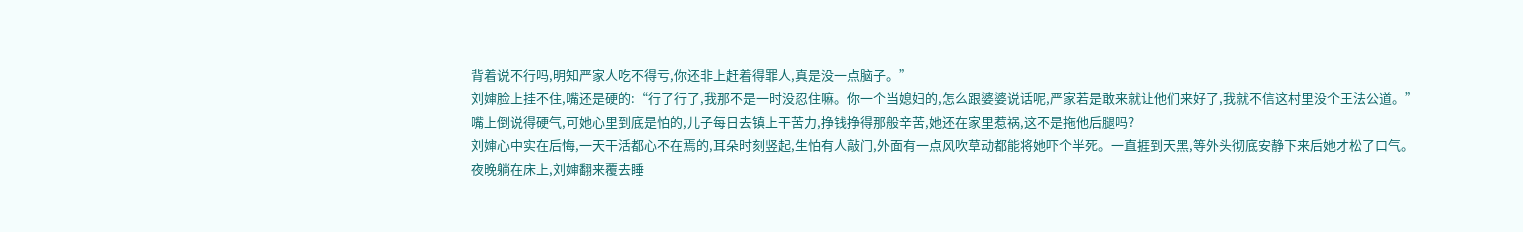背着说不行吗,明知严家人吃不得亏,你还非上赶着得罪人,真是没一点脑子。”
刘婶脸上挂不住,嘴还是硬的:“行了行了,我那不是一时没忍住嘛。你一个当媳妇的,怎么跟婆婆说话呢,严家若是敢来就让他们来好了,我就不信这村里没个王法公道。”
嘴上倒说得硬气,可她心里到底是怕的,儿子每日去镇上干苦力,挣钱挣得那般辛苦,她还在家里惹祸,这不是拖他后腿吗?
刘婶心中实在后悔,一天干活都心不在焉的,耳朵时刻竖起,生怕有人敲门,外面有一点风吹草动都能将她吓个半死。一直捱到天黑,等外头彻底安静下来后她才松了口气。
夜晚躺在床上,刘婶翻来覆去睡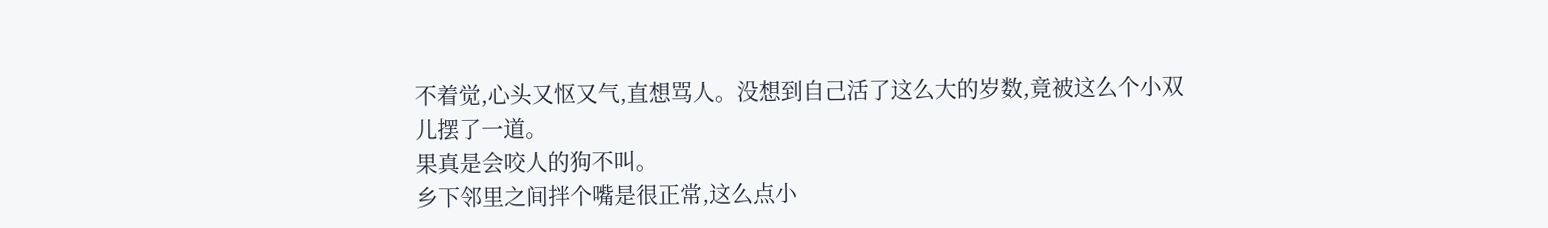不着觉,心头又怄又气,直想骂人。没想到自己活了这么大的岁数,竟被这么个小双儿摆了一道。
果真是会咬人的狗不叫。
乡下邻里之间拌个嘴是很正常,这么点小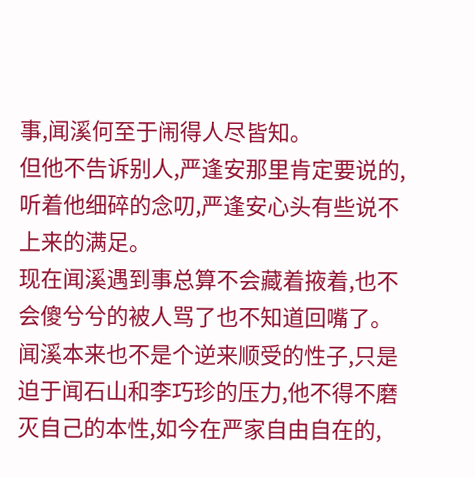事,闻溪何至于闹得人尽皆知。
但他不告诉别人,严逢安那里肯定要说的,听着他细碎的念叨,严逢安心头有些说不上来的满足。
现在闻溪遇到事总算不会藏着掖着,也不会傻兮兮的被人骂了也不知道回嘴了。
闻溪本来也不是个逆来顺受的性子,只是迫于闻石山和李巧珍的压力,他不得不磨灭自己的本性,如今在严家自由自在的,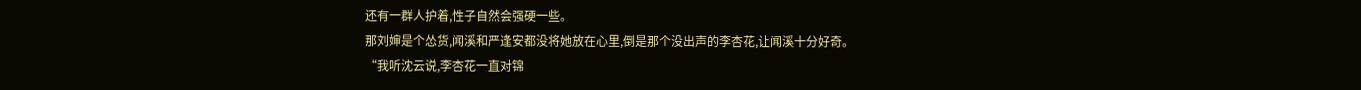还有一群人护着,性子自然会强硬一些。
那刘婶是个怂货,闻溪和严逢安都没将她放在心里,倒是那个没出声的李杏花,让闻溪十分好奇。
“我听沈云说,李杏花一直对锦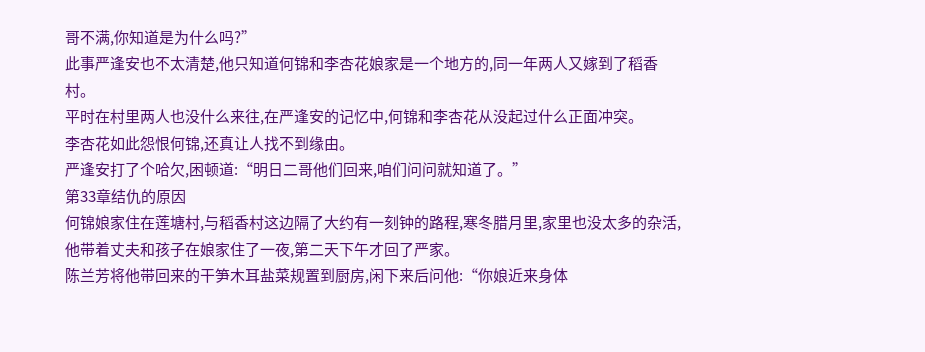哥不满,你知道是为什么吗?”
此事严逢安也不太清楚,他只知道何锦和李杏花娘家是一个地方的,同一年两人又嫁到了稻香村。
平时在村里两人也没什么来往,在严逢安的记忆中,何锦和李杏花从没起过什么正面冲突。
李杏花如此怨恨何锦,还真让人找不到缘由。
严逢安打了个哈欠,困顿道:“明日二哥他们回来,咱们问问就知道了。”
第33章结仇的原因
何锦娘家住在莲塘村,与稻香村这边隔了大约有一刻钟的路程,寒冬腊月里,家里也没太多的杂活,他带着丈夫和孩子在娘家住了一夜,第二天下午才回了严家。
陈兰芳将他带回来的干笋木耳盐菜规置到厨房,闲下来后问他:“你娘近来身体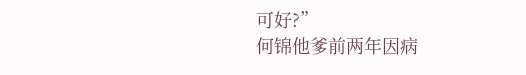可好?”
何锦他爹前两年因病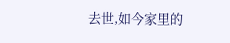去世,如今家里的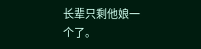长辈只剩他娘一个了。